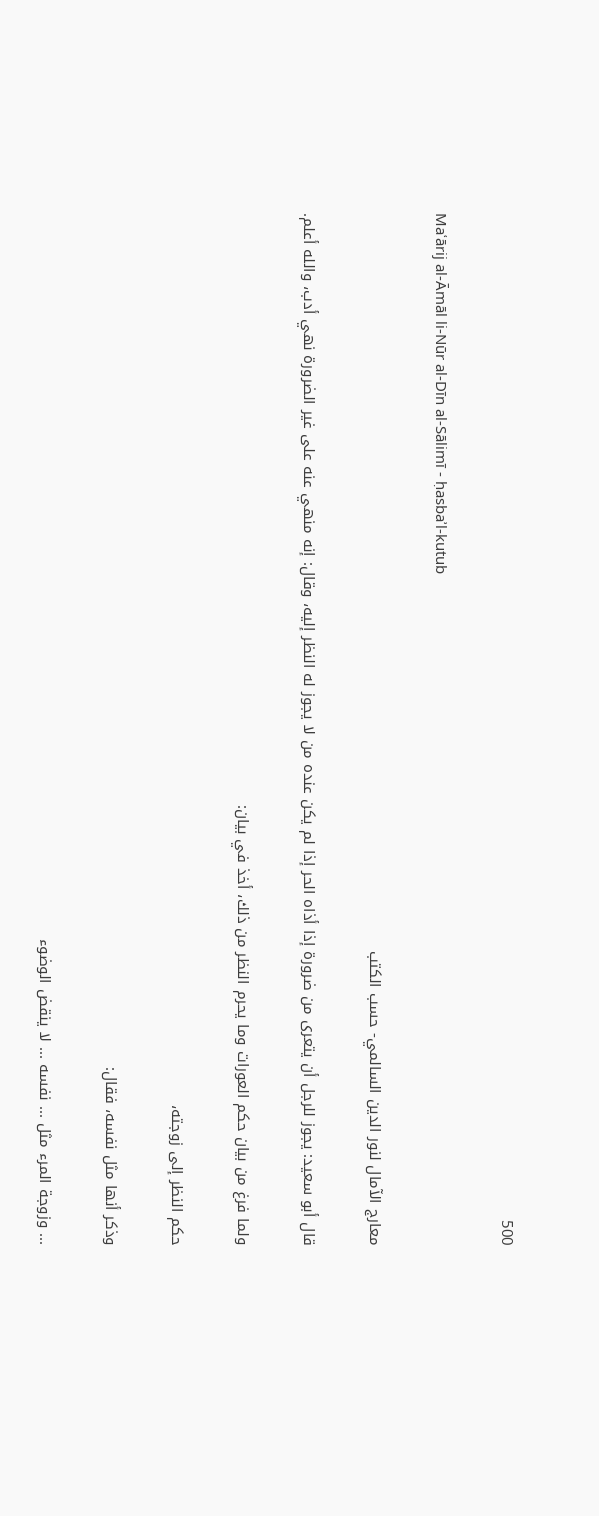500

Maʿārij al-Āmāl li-Nūr al-Dīn al-Sālimī - ḥasbaʾl-kutub

معارج الآمال لنور الدين السالمي- حسب الكتب

قال أبو سعيد: يجوز للرجل أن يتعرى من ضرورة إذا أذاه الحر إذا لم يكن عنده من لا يجوز له النظر إليه، وقال: إنه منهي عنه على غير الضرورة نهي أدب، والله أعلم.

ولما فرغ من بيان حكم العورات وما يحرم النظر من ذلك، أخذ في بيان:

حكم النظر إلى زوجته،

وذكر أنها مثل نفسه، فقال:

... وزوجة المرء مثل ... نفسه ... لا ينقض الوضوء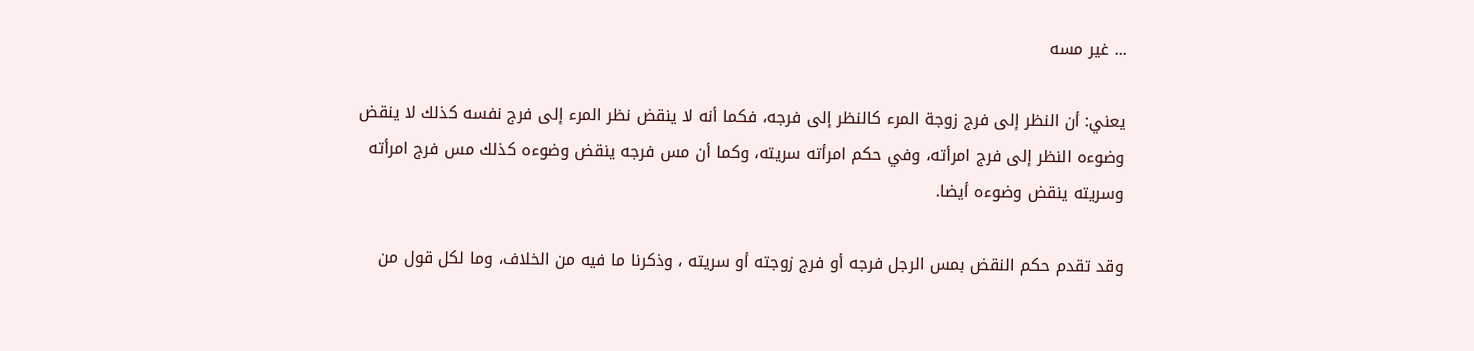... غير مسه

يعني: أن النظر إلى فرج زوجة المرء كالنظر إلى فرجه، فكما أنه لا ينقض نظر المرء إلى فرج نفسه كذلك لا ينقض وضوءه النظر إلى فرج امرأته، وفي حكم امرأته سريته، وكما أن مس فرجه ينقض وضوءه كذلك مس فرج امرأته وسريته ينقض وضوءه أيضا.

وقد تقدم حكم النقض بمس الرجل فرجه أو فرج زوجته أو سريته ، وذكرنا ما فيه من الخلاف، وما لكل قول من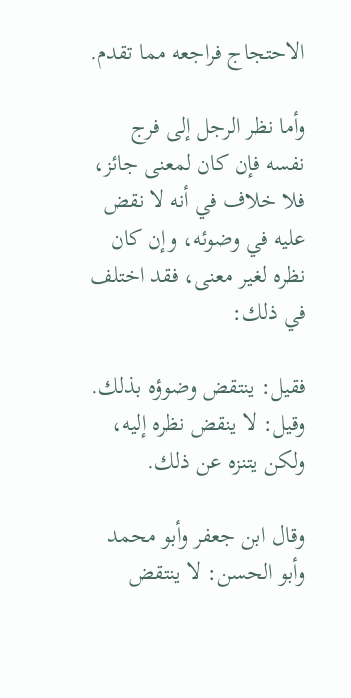الاحتجاج فراجعه مما تقدم.

وأما نظر الرجل إلى فرج نفسه فإن كان لمعنى جائز، فلا خلاف في أنه لا نقض عليه في وضوئه، وإن كان نظره لغير معنى، فقد اختلف في ذلك:

فقيل: ينتقض وضوؤه بذلك. وقيل: لا ينقض نظره إليه، ولكن يتنزه عن ذلك.

وقال ابن جعفر وأبو محمد وأبو الحسن: لا ينتقض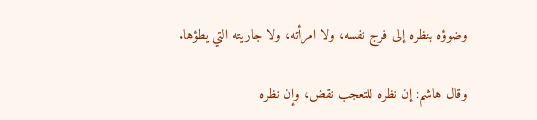وضوؤه بنظره إلى فرج نفسه، ولا امرأته، ولا جاريته التي يطؤها.

وقال هاشم: إن نظره للتعجب نقض، وإن نظره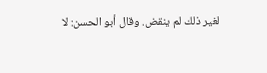لغير ذلك لم ينقض. وقال أبو الحسن: لا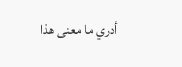أدري ما معنى هذا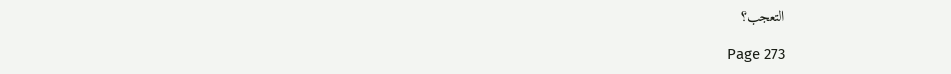التعجب؟

Page 273